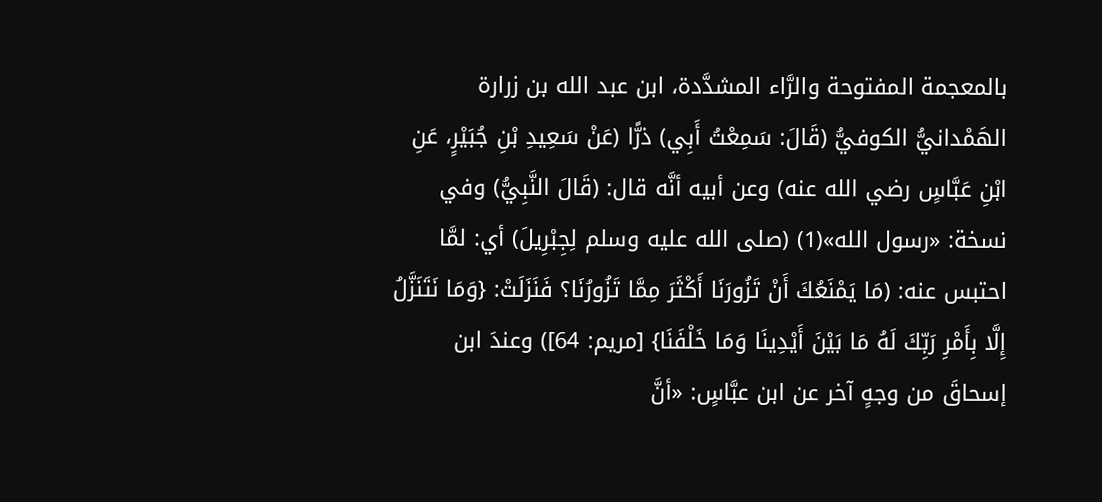بالمعجمة المفتوحة والرَّاء المشدَّدة، ابن عبد الله بن زرارة الهَمْدانيُّ الكوفيُّ (قَالَ: سَمِعْتُ أَبِي) ذرًّا (عَنْ سَعِيدِ بْنِ جُبَيْرٍ، عَنِ ابْنِ عَبَّاسٍ رضي الله عنه) وعن أبيه أنَّه قال: (قَالَ النَّبِيُّ) وفي نسخة: «رسول الله»(1) (صلى الله عليه وسلم لِجِبْرِيلَ) أي: لمَّا احتبس عنه: (مَا يَمْنَعُكَ أَنْ تَزُورَنَا أَكْثَرَ مِمَّا تَزُورُنَا؟ فَنَزَلَتْ: {وَمَا نَتَنَزَّلُ إِلَّا بِأَمْرِ رَبِّكَ لَهُ مَا بَيْنَ أَيْدِينَا وَمَا خَلْفَنَا} [مريم: 64]) وعندَ ابن إسحاقَ من وجهٍ آخر عن ابن عبَّاسٍ: «أنَّ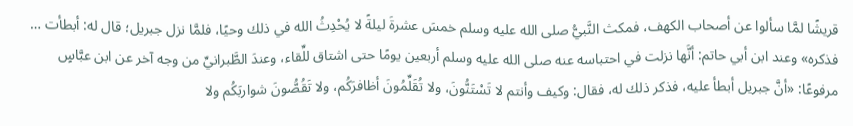قريشًا لمَّا سألوا عن أصحاب الكهف، فمكث النَّبيُّ صلى الله عليه وسلم خمسَ عشرةَ ليلةً لا يُحْدِثُ الله في ذلك وحيًا، فلمَّا نزل جبريل؛ قال له: أبطأت … فذكره» وعند ابن أبي حاتم: أنَّها نزلت في احتباسه عنه صلى الله عليه وسلم أربعين يومًا حتى اشتاق للِّقاء، وعندَ الطَّبرانيِّ من وجه آخر عن ابن عبَّاسٍ مرفوعًا: «أنَّ جبريل أبطأ عليه، فذكر ذلك له، فقال: وكيف وأنتم لا تَسْتَنُّونَ، ولا تُقَلِّمُونَ أظافرَكُم، ولا تَقُصُّونَ شواربَكُم ولا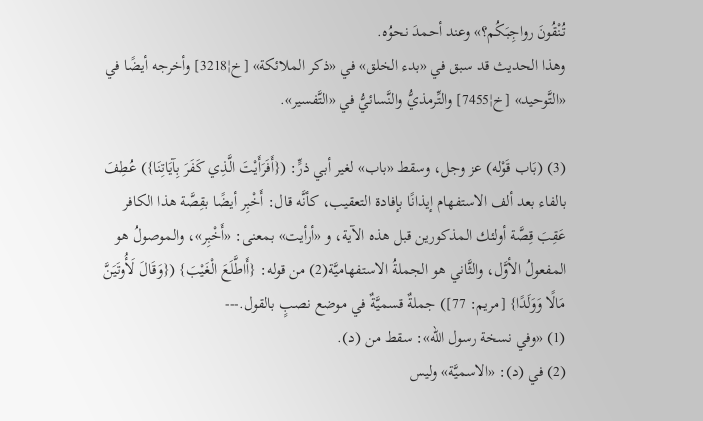تُنْقُونَ رواجِبَكُم؟» وعند أحمدَ نحوُه.
وهذا الحديث قد سبق في «بدء الخلق» في «ذكر الملائكة» [خ¦3218] وأخرجه أيضًا في «التَّوحيد» [خ¦7455] والتِّرمذيُّ والنَّسائيُّ في «التَّفسير».

(3) (بَاب قَوْله) عز وجل، وسقط «باب» لغير أبي ذرٍّ: ({أَفَرَأَيْتَ الَّذِي كَفَرَ بِآيَاتِنَا}) عُطِفَ بالفاء بعد ألف الاستفهام إيذانًا بإفادة التعقيب، كأنَّه قال: أَخْبِر أيضًا بقِصَّة هذا الكافر عَقِبَ قِصَّة أولئك المذكورين قبل هذه الآية، و «أرأيت» بمعنى: «أَخْبِر»، والموصولُ هو المفعولُ الأوَّل، والثَّاني هو الجملةُ الاستفهاميَّة(2) من قوله: {أَاطَّلَعَ الْغَيْبَ} ({وَقَالَ لَأُوتَيَنَّ مَالًا وَوَلَدًا} [مريم: 77]) جملةٌ قسميَّةٌ في موضع نصبٍ بالقول.---
(1) «وفي نسخة رسول الله»: سقط من (د).
(2) في (د): «الاسميَّة» وليس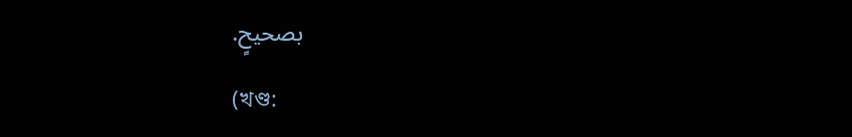بصحيحٍ.

(খণ্ড: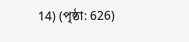14) (পৃষ্ঠা: 626)